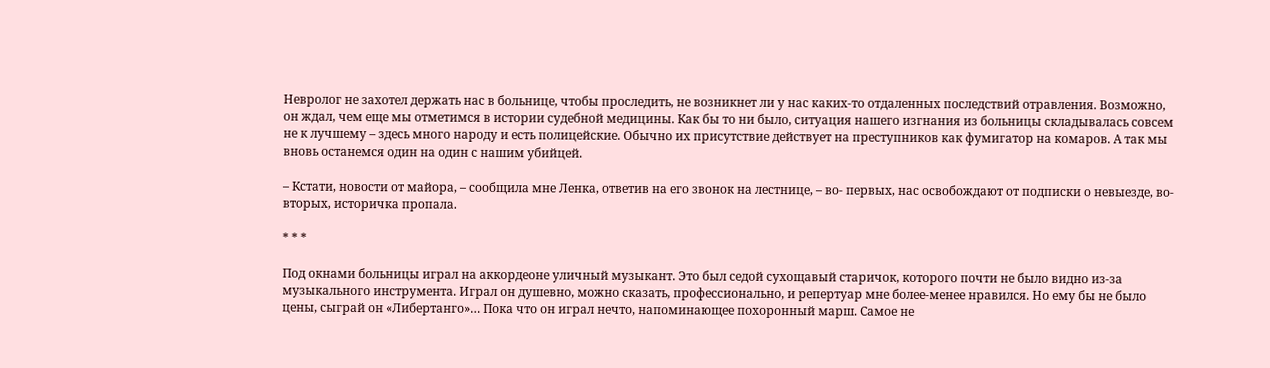Невролог не захотел держать нас в больнице, чтобы проследить, не возникнет ли у нас каких-то отдаленных последствий отравления. Возможно, он ждал, чем еще мы отметимся в истории судебной медицины. Как бы то ни было, ситуация нашего изгнания из больницы складывалась совсем не к лучшему – здесь много народу и есть полицейские. Обычно их присутствие действует на преступников как фумигатор на комаров. А так мы вновь останемся один на один с нашим убийцей.

– Кстати, новости от майора, – сообщила мне Ленка, ответив на его звонок на лестнице, – во- первых, нас освобождают от подписки о невыезде, во- вторых, историчка пропала.

* * *

Под окнами больницы играл на аккордеоне уличный музыкант. Это был седой сухощавый старичок, которого почти не было видно из-за музыкального инструмента. Играл он душевно, можно сказать, профессионально, и репертуар мне более-менее нравился. Но ему бы не было цены, сыграй он «Либертанго»… Пока что он играл нечто, напоминающее похоронный марш. Самое не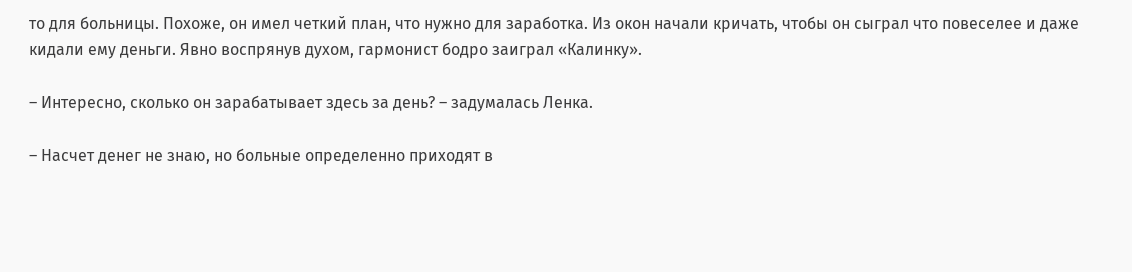то для больницы. Похоже, он имел четкий план, что нужно для заработка. Из окон начали кричать, чтобы он сыграл что повеселее и даже кидали ему деньги. Явно воспрянув духом, гармонист бодро заиграл «Калинку».

– Интересно, сколько он зарабатывает здесь за день? – задумалась Ленка.

– Насчет денег не знаю, но больные определенно приходят в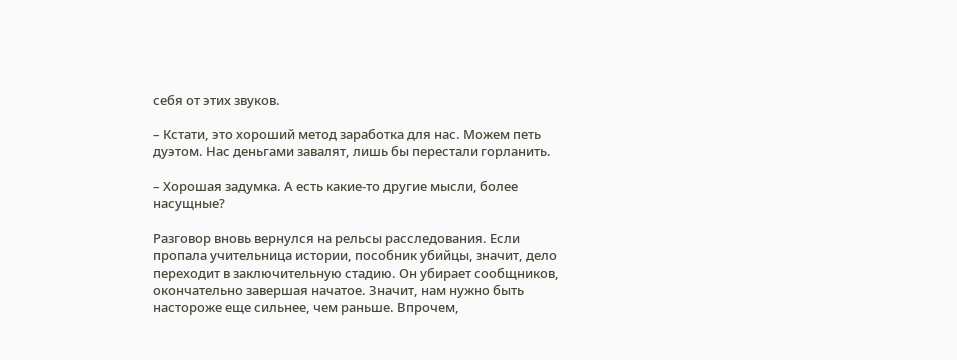себя от этих звуков.

– Кстати, это хороший метод заработка для нас. Можем петь дуэтом. Нас деньгами завалят, лишь бы перестали горланить.

– Хорошая задумка. А есть какие-то другие мысли, более насущные?

Разговор вновь вернулся на рельсы расследования. Если пропала учительница истории, пособник убийцы, значит, дело переходит в заключительную стадию. Он убирает сообщников, окончательно завершая начатое. Значит, нам нужно быть настороже еще сильнее, чем раньше. Впрочем,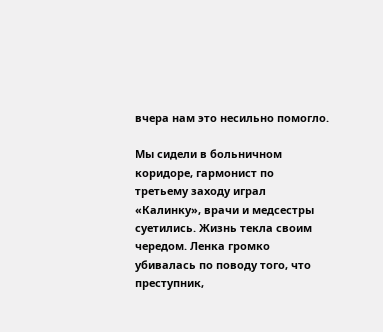вчера нам это несильно помогло.

Мы сидели в больничном коридоре, гармонист по третьему заходу играл «Калинку», врачи и медсестры суетились. Жизнь текла своим чередом. Ленка громко убивалась по поводу того, что преступник,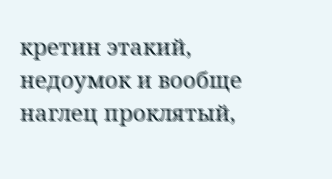кретин этакий, недоумок и вообще наглец проклятый,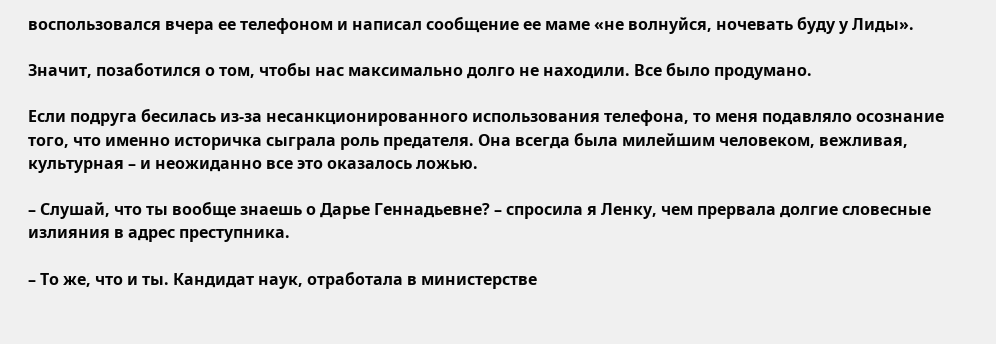воспользовался вчера ее телефоном и написал сообщение ее маме «не волнуйся, ночевать буду у Лиды».

Значит, позаботился о том, чтобы нас максимально долго не находили. Все было продумано.

Если подруга бесилась из-за несанкционированного использования телефона, то меня подавляло осознание того, что именно историчка сыграла роль предателя. Она всегда была милейшим человеком, вежливая, культурная – и неожиданно все это оказалось ложью.

– Слушай, что ты вообще знаешь о Дарье Геннадьевне? – спросила я Ленку, чем прервала долгие словесные излияния в адрес преступника.

– То же, что и ты. Кандидат наук, отработала в министерстве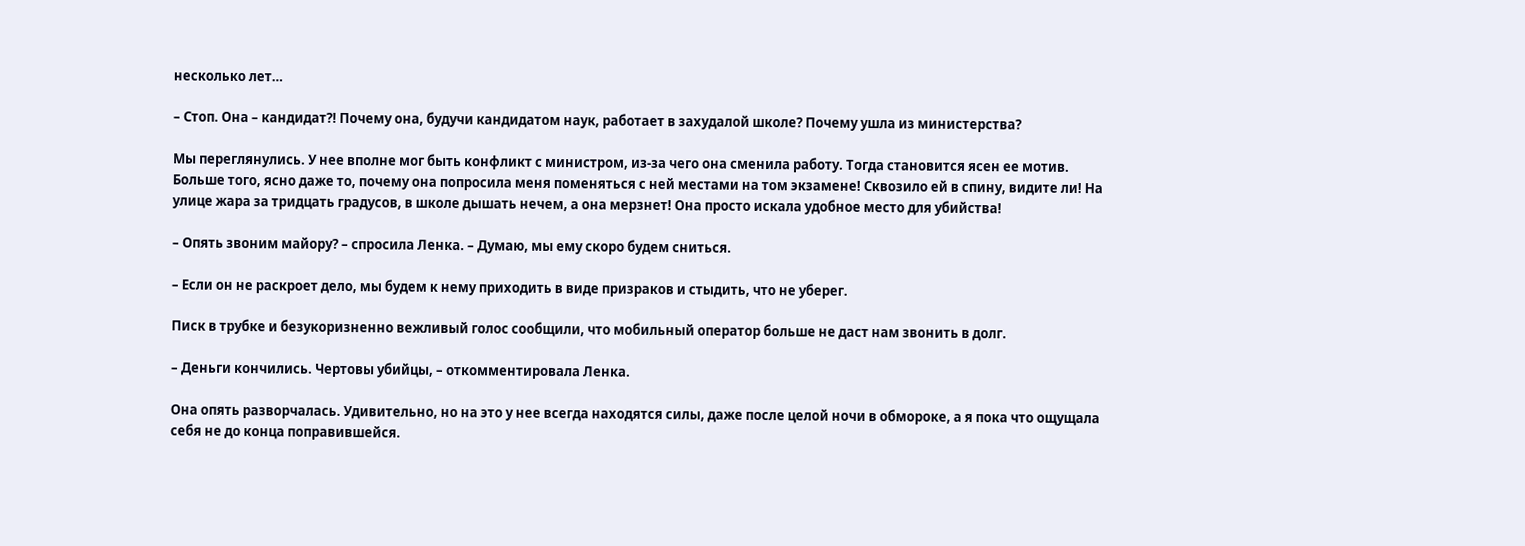несколько лет…

– Стоп. Она – кандидат?! Почему она, будучи кандидатом наук, работает в захудалой школе? Почему ушла из министерства?

Мы переглянулись. У нее вполне мог быть конфликт с министром, из-за чего она сменила работу. Тогда становится ясен ее мотив. Больше того, ясно даже то, почему она попросила меня поменяться с ней местами на том экзамене! Сквозило ей в спину, видите ли! На улице жара за тридцать градусов, в школе дышать нечем, а она мерзнет! Она просто искала удобное место для убийства!

– Опять звоним майору? – спросила Ленка. – Думаю, мы ему скоро будем сниться.

– Если он не раскроет дело, мы будем к нему приходить в виде призраков и стыдить, что не уберег.

Писк в трубке и безукоризненно вежливый голос сообщили, что мобильный оператор больше не даст нам звонить в долг.

– Деньги кончились. Чертовы убийцы, – откомментировала Ленка.

Она опять разворчалась. Удивительно, но на это у нее всегда находятся силы, даже после целой ночи в обмороке, а я пока что ощущала себя не до конца поправившейся.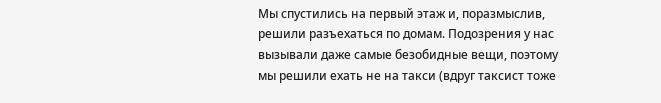Мы спустились на первый этаж и, поразмыслив, решили разъехаться по домам. Подозрения у нас вызывали даже самые безобидные вещи, поэтому мы решили ехать не на такси (вдруг таксист тоже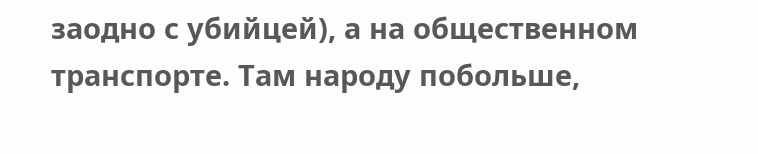заодно с убийцей), а на общественном транспорте. Там народу побольше,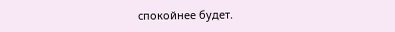спокойнее будет.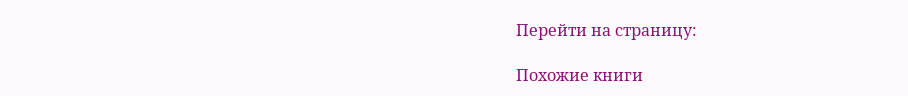Перейти на страницу:

Похожие книги